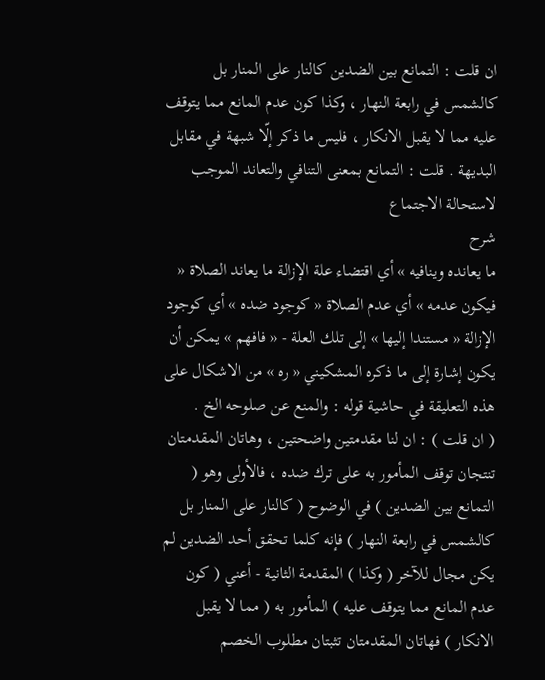ان قلت : التمانع بين الضدين كالنار على المنار بل كالشمس في رابعة النهار ، وكذا كون عدم المانع مما يتوقف عليه مما لا يقبل الانكار ، فليس ما ذكر إلّا شبهة في مقابل البديهة . قلت : التمانع بمعنى التنافي والتعاند الموجب لاستحالة الاجتماع
شرح
ما يعانده وينافيه » أي اقتضاء علة الإزالة ما يعاند الصلاة « فيكون عدمه » أي عدم الصلاة « كوجود ضده » أي كوجود الإزالة « مستندا إليها » إلى تلك العلة - « فافهم » يمكن أن يكون إشارة إلى ما ذكره المشكيني « ره » من الاشكال على هذه التعليقة في حاشية قوله : والمنع عن صلوحه الخ .
( ان قلت ) : ان لنا مقدمتين واضحتين ، وهاتان المقدمتان تنتجان توقف المأمور به على ترك ضده ، فالأولى وهو ( التمانع بين الضدين ) في الوضوح ( كالنار على المنار بل كالشمس في رابعة النهار ) فإنه كلما تحقق أحد الضدين لم يكن مجال للآخر ( وكذا ) المقدمة الثانية - أعني ( كون عدم المانع مما يتوقف عليه ) المأمور به ( مما لا يقبل الانكار ) فهاتان المقدمتان تثبتان مطلوب الخصم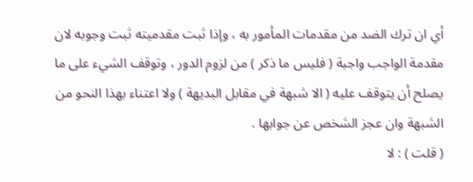أي ان ترك الضد من مقدمات المأمور به ، وإذا ثبت مقدميته ثبت وجوبه لان مقدمة الواجب واجبة ( فليس ما ذكر ) من لزوم الدور ، وتوقف الشيء على ما يصلح أن يتوقف عليه ( الا شبهة في مقابل البديهة ) ولا اعتناء بهذا النحو من الشبهة وان عجز الشخص عن جوابها .
( قلت ) : لا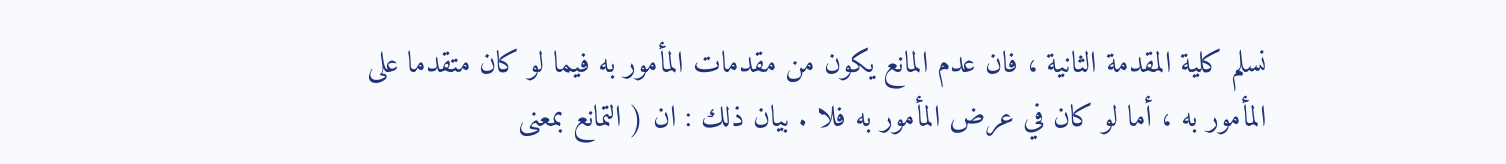نسلم كلية المقدمة الثانية ، فان عدم المانع يكون من مقدمات المأمور به فيما لو كان متقدما على المأمور به ، أما لو كان في عرض المأمور به فلا . بيان ذلك : ان ( التمانع بمعنى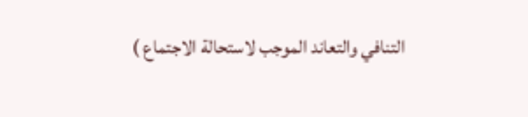التنافي والتعاند الموجب لاستحالة الاجتماع )